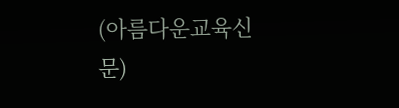(아름다운교육신문)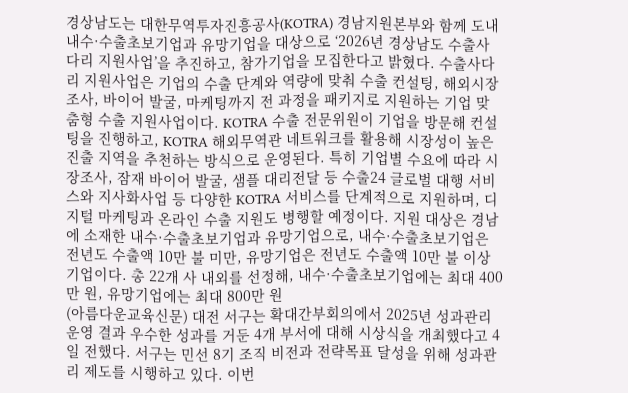경상남도는 대한무역투자진흥공사(KOTRA) 경남지원본부와 함께 도내 내수·수출초보기업과 유망기업을 대상으로 ‘2026년 경상남도 수출사다리 지원사업’을 추진하고, 참가기업을 모집한다고 밝혔다. 수출사다리 지원사업은 기업의 수출 단계와 역량에 맞춰 수출 컨설팅, 해외시장 조사, 바이어 발굴, 마케팅까지 전 과정을 패키지로 지원하는 기업 맞춤형 수출 지원사업이다. KOTRA 수출 전문위원이 기업을 방문해 컨설팅을 진행하고, KOTRA 해외무역관 네트워크를 활용해 시장성이 높은 진출 지역을 추천하는 방식으로 운영된다. 특히 기업별 수요에 따라 시장조사, 잠재 바이어 발굴, 샘플 대리전달 등 수출24 글로벌 대행 서비스와 지사화사업 등 다양한 KOTRA 서비스를 단계적으로 지원하며, 디지털 마케팅과 온라인 수출 지원도 병행할 예정이다. 지원 대상은 경남에 소재한 내수·수출초보기업과 유망기업으로, 내수·수출초보기업은 전년도 수출액 10만 불 미만, 유망기업은 전년도 수출액 10만 불 이상 기업이다. 총 22개 사 내외를 선정해, 내수·수출초보기업에는 최대 400만 원, 유망기업에는 최대 800만 원
(아름다운교육신문) 대전 서구는 확대간부회의에서 2025년 성과관리 운영 결과 우수한 성과를 거둔 4개 부서에 대해 시상식을 개최했다고 4일 전했다. 서구는 민선 8기 조직 비전과 전략목표 달성을 위해 성과관리 제도를 시행하고 있다. 이번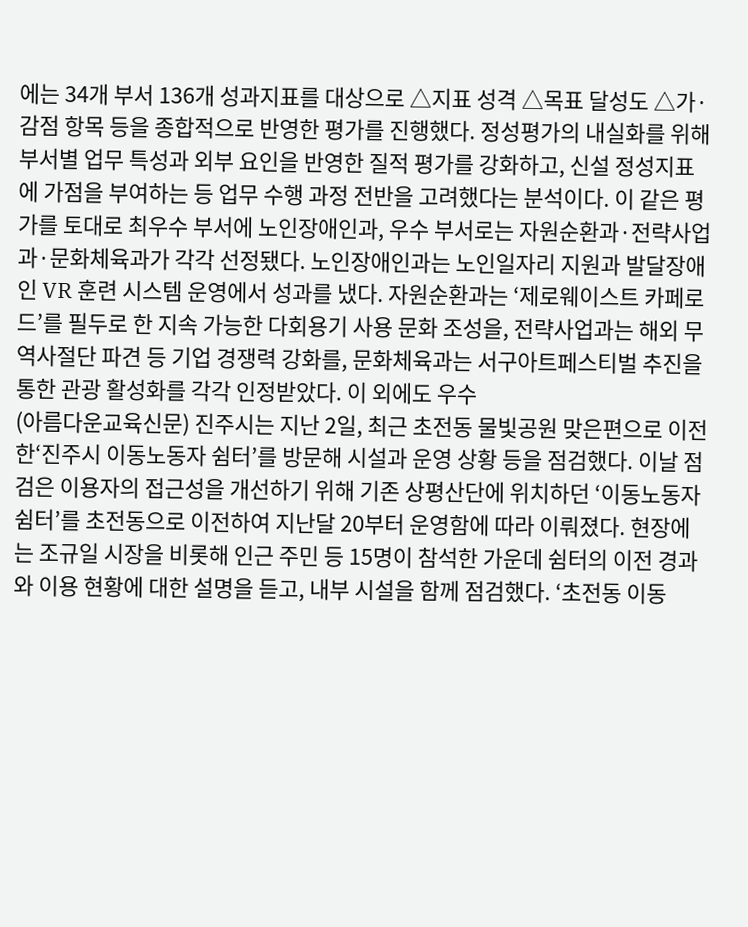에는 34개 부서 136개 성과지표를 대상으로 △지표 성격 △목표 달성도 △가·감점 항목 등을 종합적으로 반영한 평가를 진행했다. 정성평가의 내실화를 위해 부서별 업무 특성과 외부 요인을 반영한 질적 평가를 강화하고, 신설 정성지표에 가점을 부여하는 등 업무 수행 과정 전반을 고려했다는 분석이다. 이 같은 평가를 토대로 최우수 부서에 노인장애인과, 우수 부서로는 자원순환과·전략사업과·문화체육과가 각각 선정됐다. 노인장애인과는 노인일자리 지원과 발달장애인 VR 훈련 시스템 운영에서 성과를 냈다. 자원순환과는 ‘제로웨이스트 카페로드’를 필두로 한 지속 가능한 다회용기 사용 문화 조성을, 전략사업과는 해외 무역사절단 파견 등 기업 경쟁력 강화를, 문화체육과는 서구아트페스티벌 추진을 통한 관광 활성화를 각각 인정받았다. 이 외에도 우수
(아름다운교육신문) 진주시는 지난 2일, 최근 초전동 물빛공원 맞은편으로 이전한‘진주시 이동노동자 쉼터’를 방문해 시설과 운영 상황 등을 점검했다. 이날 점검은 이용자의 접근성을 개선하기 위해 기존 상평산단에 위치하던 ‘이동노동자 쉼터’를 초전동으로 이전하여 지난달 20부터 운영함에 따라 이뤄졌다. 현장에는 조규일 시장을 비롯해 인근 주민 등 15명이 참석한 가운데 쉼터의 이전 경과와 이용 현황에 대한 설명을 듣고, 내부 시설을 함께 점검했다. ‘초전동 이동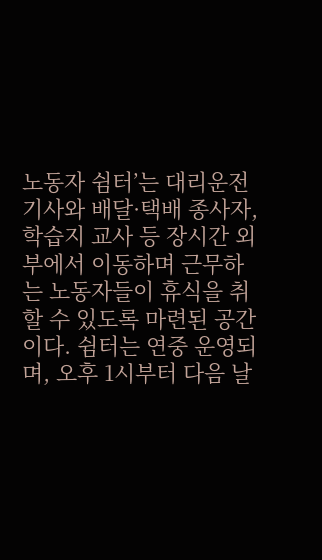노동자 쉼터’는 대리운전 기사와 배달·택배 종사자, 학습지 교사 등 장시간 외부에서 이동하며 근무하는 노동자들이 휴식을 취할 수 있도록 마련된 공간이다. 쉼터는 연중 운영되며, 오후 1시부터 다음 날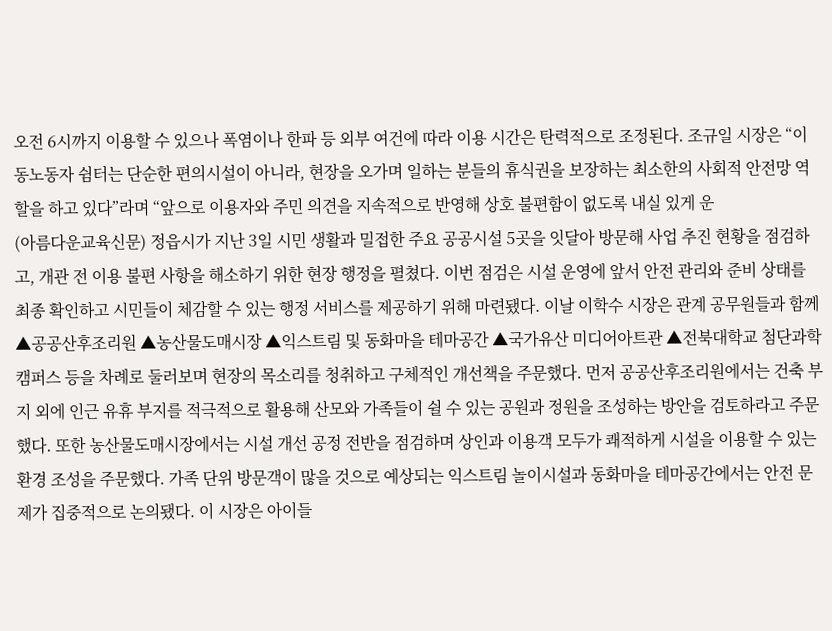오전 6시까지 이용할 수 있으나 폭염이나 한파 등 외부 여건에 따라 이용 시간은 탄력적으로 조정된다. 조규일 시장은 “이동노동자 쉼터는 단순한 편의시설이 아니라, 현장을 오가며 일하는 분들의 휴식권을 보장하는 최소한의 사회적 안전망 역할을 하고 있다”라며 “앞으로 이용자와 주민 의견을 지속적으로 반영해 상호 불편함이 없도록 내실 있게 운
(아름다운교육신문) 정읍시가 지난 3일 시민 생활과 밀접한 주요 공공시설 5곳을 잇달아 방문해 사업 추진 현황을 점검하고, 개관 전 이용 불편 사항을 해소하기 위한 현장 행정을 펼쳤다. 이번 점검은 시설 운영에 앞서 안전 관리와 준비 상태를 최종 확인하고 시민들이 체감할 수 있는 행정 서비스를 제공하기 위해 마련됐다. 이날 이학수 시장은 관계 공무원들과 함께 ▲공공산후조리원 ▲농산물도매시장 ▲익스트림 및 동화마을 테마공간 ▲국가유산 미디어아트관 ▲전북대학교 첨단과학캠퍼스 등을 차례로 둘러보며 현장의 목소리를 청취하고 구체적인 개선책을 주문했다. 먼저 공공산후조리원에서는 건축 부지 외에 인근 유휴 부지를 적극적으로 활용해 산모와 가족들이 쉴 수 있는 공원과 정원을 조성하는 방안을 검토하라고 주문했다. 또한 농산물도매시장에서는 시설 개선 공정 전반을 점검하며 상인과 이용객 모두가 쾌적하게 시설을 이용할 수 있는 환경 조성을 주문했다. 가족 단위 방문객이 많을 것으로 예상되는 익스트림 놀이시설과 동화마을 테마공간에서는 안전 문제가 집중적으로 논의됐다. 이 시장은 아이들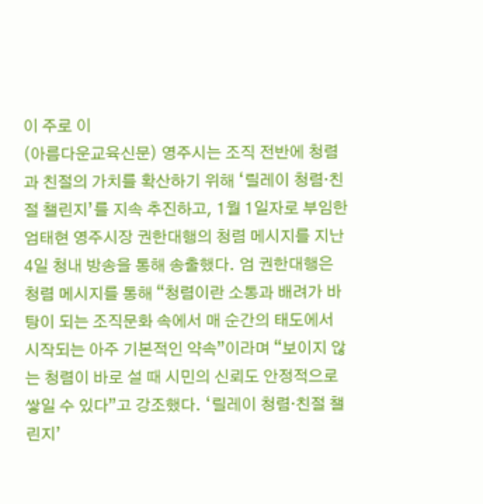이 주로 이
(아름다운교육신문) 영주시는 조직 전반에 청렴과 친절의 가치를 확산하기 위해 ‘릴레이 청렴·친절 챌린지’를 지속 추진하고, 1월 1일자로 부임한 엄태현 영주시장 권한대행의 청렴 메시지를 지난 4일 청내 방송을 통해 송출했다. 엄 권한대행은 청렴 메시지를 통해 “청렴이란 소통과 배려가 바탕이 되는 조직문화 속에서 매 순간의 태도에서 시작되는 아주 기본적인 약속”이라며 “보이지 않는 청렴이 바로 설 때 시민의 신뢰도 안정적으로 쌓일 수 있다”고 강조했다. ‘릴레이 청렴·친절 챌린지’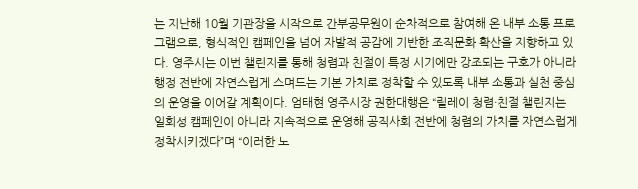는 지난해 10월 기관장을 시작으로 간부공무원이 순차적으로 참여해 온 내부 소통 프로그램으로, 형식적인 캠페인을 넘어 자발적 공감에 기반한 조직문화 확산을 지향하고 있다. 영주시는 이번 챌린지를 통해 청렴과 친절이 특정 시기에만 강조되는 구호가 아니라 행정 전반에 자연스럽게 스며드는 기본 가치로 정착할 수 있도록 내부 소통과 실천 중심의 운영을 이어갈 계획이다. 엄태현 영주시장 권한대행은 “릴레이 청렴·친절 챌린지는 일회성 캠페인이 아니라 지속적으로 운영해 공직사회 전반에 청렴의 가치를 자연스럽게 정착시키겠다”며 “이러한 노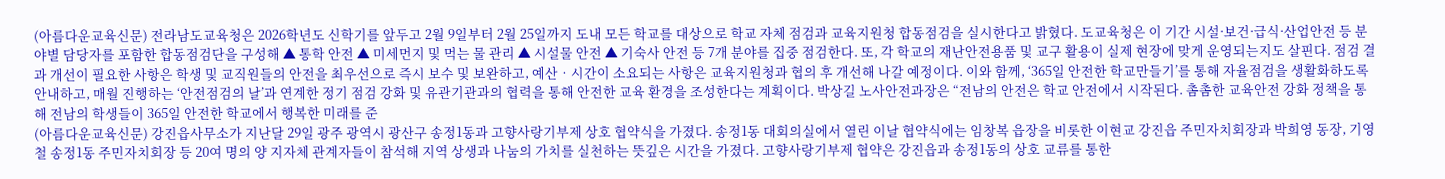(아름다운교육신문) 전라남도교육청은 2026학년도 신학기를 앞두고 2월 9일부터 2월 25일까지 도내 모든 학교를 대상으로 학교 자체 점검과 교육지원청 합동점검을 실시한다고 밝혔다. 도교육청은 이 기간 시설·보건·급식·산업안전 등 분야별 담당자를 포함한 합동점검단을 구성해 ▲ 통학 안전 ▲ 미세먼지 및 먹는 물 관리 ▲ 시설물 안전 ▲ 기숙사 안전 등 7개 분야를 집중 점검한다. 또, 각 학교의 재난안전용품 및 교구 활용이 실제 현장에 맞게 운영되는지도 살핀다. 점검 결과 개선이 필요한 사항은 학생 및 교직원들의 안전을 최우선으로 즉시 보수 및 보완하고, 예산‧시간이 소요되는 사항은 교육지원청과 협의 후 개선해 나갈 예정이다. 이와 함께, ‘365일 안전한 학교만들기’를 통해 자율점검을 생활화하도록 안내하고, 매월 진행하는 ‘안전점검의 날’과 연계한 정기 점검 강화 및 유관기관과의 협력을 통해 안전한 교육 환경을 조성한다는 계획이다. 박상길 노사안전과장은 “전남의 안전은 학교 안전에서 시작된다. 촘촘한 교육안전 강화 정책을 통해 전남의 학생들이 365일 안전한 학교에서 행복한 미래를 준
(아름다운교육신문) 강진읍사무소가 지난달 29일 광주 광역시 광산구 송정1동과 고향사랑기부제 상호 협약식을 가졌다. 송정1동 대회의실에서 열린 이날 협약식에는 임창복 읍장을 비롯한 이현교 강진읍 주민자치회장과 박희영 동장, 기영철 송정1동 주민자치회장 등 20여 명의 양 지자체 관계자들이 참석해 지역 상생과 나눔의 가치를 실천하는 뜻깊은 시간을 가졌다. 고향사랑기부제 협약은 강진읍과 송정1동의 상호 교류를 통한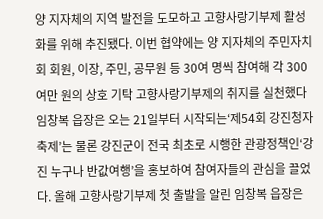양 지자체의 지역 발전을 도모하고 고향사랑기부제 활성화를 위해 추진됐다. 이번 협약에는 양 지자체의 주민자치회 회원, 이장, 주민, 공무원 등 30여 명씩 참여해 각 300여만 원의 상호 기탁 고향사랑기부제의 취지를 실천했다 임창복 읍장은 오는 21일부터 시작되는‘제54회 강진청자축제’는 물론 강진군이 전국 최초로 시행한 관광정책인‘강진 누구나 반값여행’을 홍보하여 참여자들의 관심을 끌었다. 올해 고향사랑기부제 첫 출발을 알린 임창복 읍장은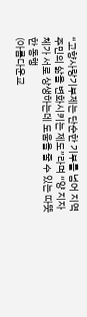“고향사랑기부제는 단순한 기부를 넘어 지역 주민의 삶을 변화시키는 제도”라며 “양 지자체가 서로 상생하는데 도움을 줄 수 있는 따뜻한 동행
(아름다운교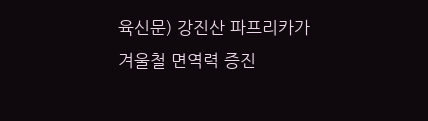육신문) 강진산 파프리카가 겨울철 면역력 증진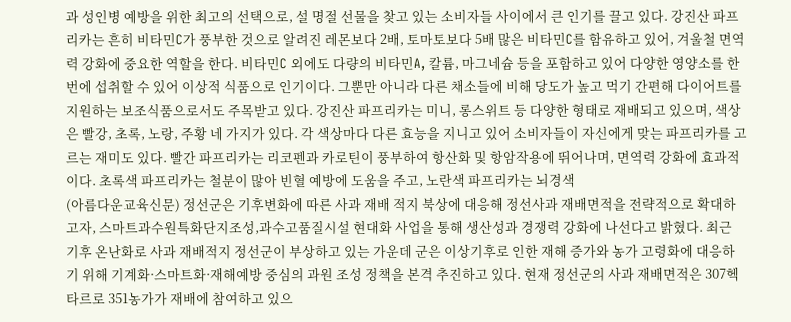과 성인병 예방을 위한 최고의 선택으로, 설 명절 선물을 찾고 있는 소비자들 사이에서 큰 인기를 끌고 있다. 강진산 파프리카는 흔히 비타민C가 풍부한 것으로 알려진 레몬보다 2배, 토마토보다 5배 많은 비타민C를 함유하고 있어, 겨울철 면역력 강화에 중요한 역할을 한다. 비타민C 외에도 다량의 비타민A, 칼륨, 마그네슘 등을 포함하고 있어 다양한 영양소를 한 번에 섭취할 수 있어 이상적 식품으로 인기이다. 그뿐만 아니라 다른 채소들에 비해 당도가 높고 먹기 간편해 다이어트를 지원하는 보조식품으로서도 주목받고 있다. 강진산 파프리카는 미니, 롱스위트 등 다양한 형태로 재배되고 있으며, 색상은 빨강, 초록, 노랑, 주황 네 가지가 있다. 각 색상마다 다른 효능을 지니고 있어 소비자들이 자신에게 맞는 파프리카를 고르는 재미도 있다. 빨간 파프리카는 리코펜과 카로틴이 풍부하여 항산화 및 항암작용에 뛰어나며, 면역력 강화에 효과적이다. 초록색 파프리카는 철분이 많아 빈혈 예방에 도움을 주고, 노란색 파프리카는 뇌경색
(아름다운교육신문) 정선군은 기후변화에 따른 사과 재배 적지 북상에 대응해 정선사과 재배면적을 전략적으로 확대하고자, 스마트과수원특화단지조성,과수고품질시설 현대화 사업을 통해 생산성과 경쟁력 강화에 나선다고 밝혔다. 최근 기후 온난화로 사과 재배적지 정선군이 부상하고 있는 가운데 군은 이상기후로 인한 재해 증가와 농가 고령화에 대응하기 위해 기계화·스마트화·재해예방 중심의 과원 조성 정책을 본격 추진하고 있다. 현재 정선군의 사과 재배면적은 307헥타르로 351농가가 재배에 참여하고 있으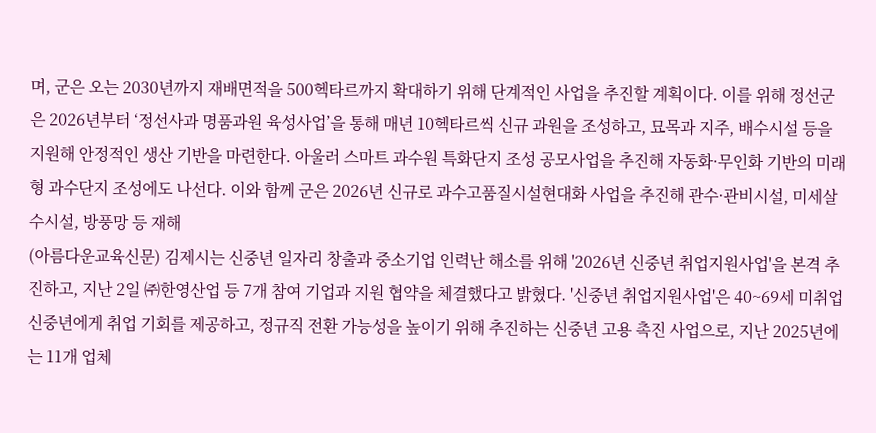며, 군은 오는 2030년까지 재배면적을 500헥타르까지 확대하기 위해 단계적인 사업을 추진할 계획이다. 이를 위해 정선군은 2026년부터 ‘정선사과 명품과원 육성사업’을 통해 매년 10헥타르씩 신규 과원을 조성하고, 묘목과 지주, 배수시설 등을 지원해 안정적인 생산 기반을 마련한다. 아울러 스마트 과수원 특화단지 조성 공모사업을 추진해 자동화·무인화 기반의 미래형 과수단지 조성에도 나선다. 이와 함께 군은 2026년 신규로 과수고품질시설현대화 사업을 추진해 관수·관비시설, 미세살수시설, 방풍망 등 재해
(아름다운교육신문) 김제시는 신중년 일자리 창출과 중소기업 인력난 해소를 위해 '2026년 신중년 취업지원사업'을 본격 추진하고, 지난 2일 ㈜한영산업 등 7개 참여 기업과 지원 협약을 체결했다고 밝혔다. '신중년 취업지원사업'은 40~69세 미취업 신중년에게 취업 기회를 제공하고, 정규직 전환 가능성을 높이기 위해 추진하는 신중년 고용 촉진 사업으로, 지난 2025년에는 11개 업체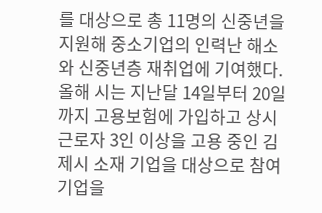를 대상으로 총 11명의 신중년을 지원해 중소기업의 인력난 해소와 신중년층 재취업에 기여했다. 올해 시는 지난달 14일부터 20일까지 고용보험에 가입하고 상시근로자 3인 이상을 고용 중인 김제시 소재 기업을 대상으로 참여 기업을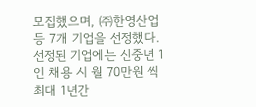모집했으며, ㈜한영산업 등 7개 기업을 선정했다. 선정된 기업에는 신중년 1인 채용 시 월 70만원 씩 최대 1년간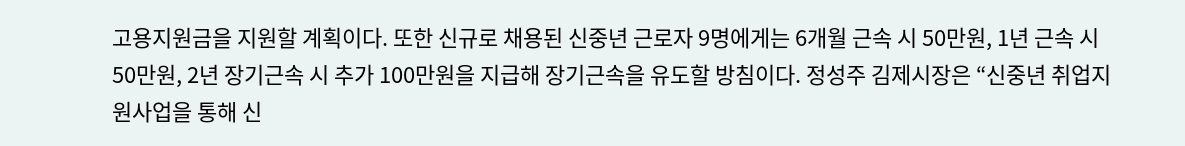고용지원금을 지원할 계획이다. 또한 신규로 채용된 신중년 근로자 9명에게는 6개월 근속 시 50만원, 1년 근속 시 50만원, 2년 장기근속 시 추가 100만원을 지급해 장기근속을 유도할 방침이다. 정성주 김제시장은 “신중년 취업지원사업을 통해 신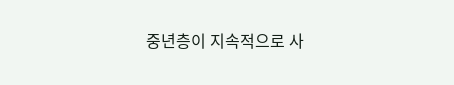중년층이 지속적으로 사